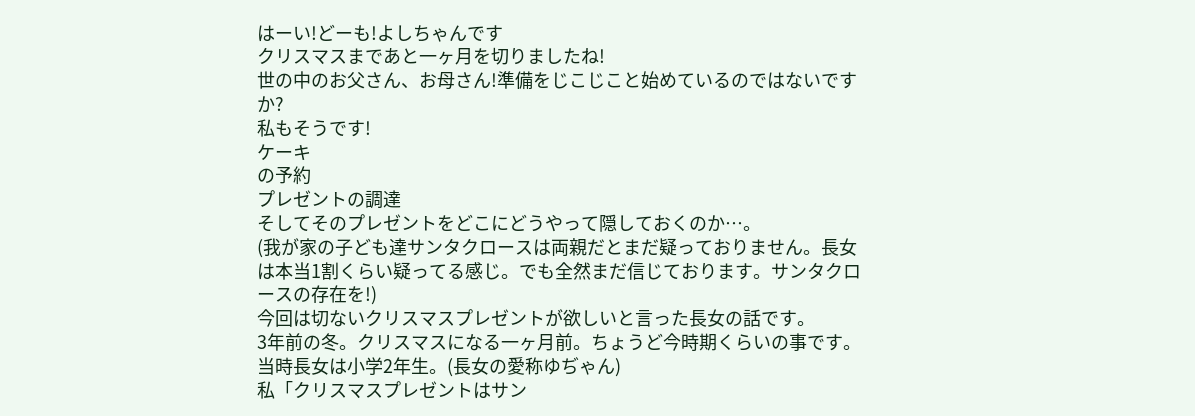はーい!どーも!よしちゃんです
クリスマスまであと一ヶ月を切りましたね!
世の中のお父さん、お母さん!準備をじこじこと始めているのではないですか?
私もそうです!
ケーキ
の予約
プレゼントの調達
そしてそのプレゼントをどこにどうやって隠しておくのか…。
(我が家の子ども達サンタクロースは両親だとまだ疑っておりません。長女は本当1割くらい疑ってる感じ。でも全然まだ信じております。サンタクロースの存在を!)
今回は切ないクリスマスプレゼントが欲しいと言った長女の話です。
3年前の冬。クリスマスになる一ヶ月前。ちょうど今時期くらいの事です。
当時長女は小学2年生。(長女の愛称ゆぢゃん)
私「クリスマスプレゼントはサン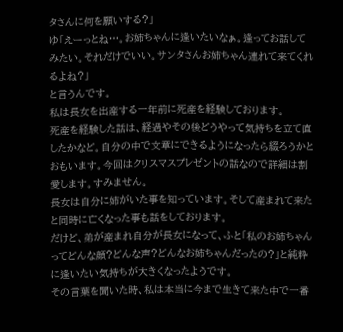タさんに何を願いする?」
ゆ「えーっとね…。お姉ちゃんに逢いたいなぁ。逢ってお話してみたい。それだけでいい。サンタさんお姉ちゃん連れて来てくれるよね?」
と言うんです。
私は長女を出産する一年前に死産を経験しております。
死産を経験した話は、経過やその後どうやって気持ちを立て直したかなど。自分の中で文章にできるようになったら綴ろうかとおもいます。今回はクリスマスプレゼントの話なので詳細は割愛します。すみません。
長女は自分に姉がいた事を知っています。そして産まれて来たと同時に亡くなった事も話をしております。
だけど、弟が産まれ自分が長女になって、ふと「私のお姉ちゃんってどんな顔?どんな声?どんなお姉ちゃんだったの?」と純粋に逢いたい気持ちが大きくなったようです。
その言葉を聞いた時、私は本当に今まで生きて来た中で一番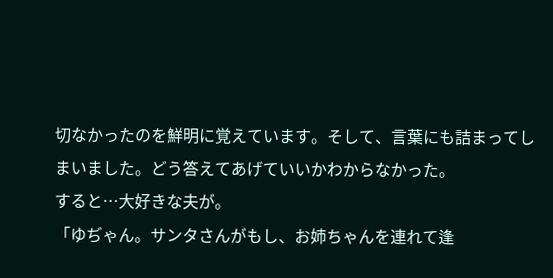切なかったのを鮮明に覚えています。そして、言葉にも詰まってしまいました。どう答えてあげていいかわからなかった。
すると…大好きな夫が。
「ゆぢゃん。サンタさんがもし、お姉ちゃんを連れて逢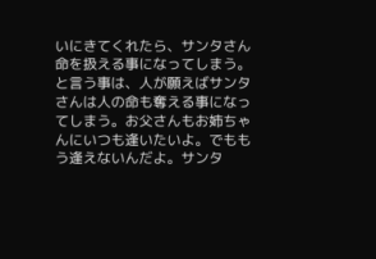いにきてくれたら、サンタさん命を扱える事になってしまう。と言う事は、人が願えばサンタさんは人の命も奪える事になってしまう。お父さんもお姉ちゃんにいつも逢いたいよ。でももう逢えないんだよ。サンタ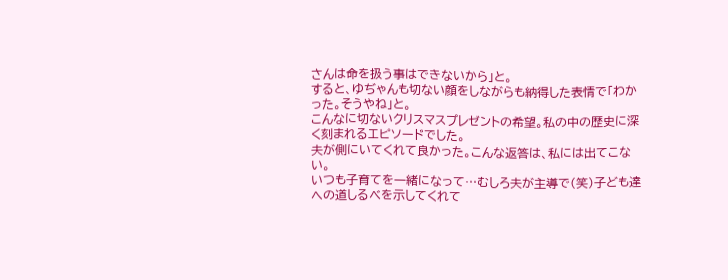さんは命を扱う事はできないから」と。
すると、ゆぢゃんも切ない顔をしながらも納得した表情で「わかった。そうやね」と。
こんなに切ないクリスマスプレゼントの希望。私の中の歴史に深く刻まれるエピソードでした。
夫が側にいてくれて良かった。こんな返答は、私には出てこない。
いつも子育てを一緒になって…むしろ夫が主導で(笑)子ども達への道しるべを示してくれて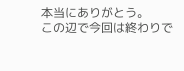本当にありがとう。
この辺で今回は終わりで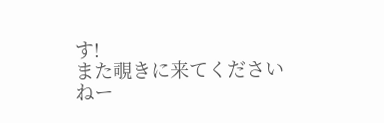す!
また覗きに来てくださいねー